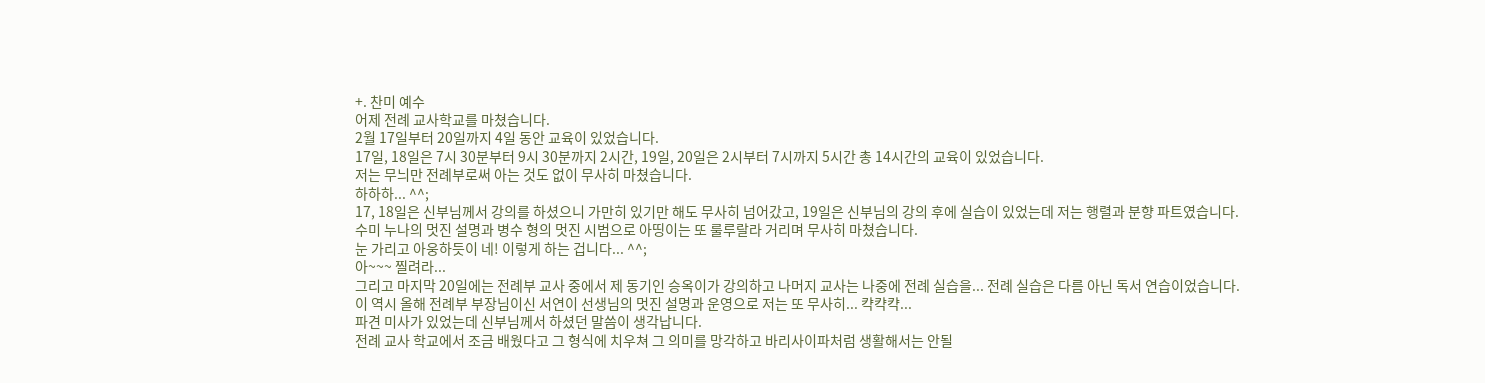+. 찬미 예수
어제 전례 교사학교를 마쳤습니다.
2월 17일부터 20일까지 4일 동안 교육이 있었습니다.
17일, 18일은 7시 30분부터 9시 30분까지 2시간, 19일, 20일은 2시부터 7시까지 5시간 총 14시간의 교육이 있었습니다.
저는 무늬만 전례부로써 아는 것도 없이 무사히 마쳤습니다.
하하하... ^^;
17, 18일은 신부님께서 강의를 하셨으니 가만히 있기만 해도 무사히 넘어갔고, 19일은 신부님의 강의 후에 실습이 있었는데 저는 행렬과 분향 파트였습니다.
수미 누나의 멋진 설명과 병수 형의 멋진 시범으로 아띵이는 또 룰루랄라 거리며 무사히 마쳤습니다.
눈 가리고 아웅하듯이 네! 이렇게 하는 겁니다... ^^;
아~~~ 찔려라...
그리고 마지막 20일에는 전례부 교사 중에서 제 동기인 승옥이가 강의하고 나머지 교사는 나중에 전례 실습을... 전례 실습은 다름 아닌 독서 연습이었습니다.
이 역시 올해 전례부 부장님이신 서연이 선생님의 멋진 설명과 운영으로 저는 또 무사히... 캭캭캭...
파견 미사가 있었는데 신부님께서 하셨던 말씀이 생각납니다.
전례 교사 학교에서 조금 배웠다고 그 형식에 치우쳐 그 의미를 망각하고 바리사이파처럼 생활해서는 안될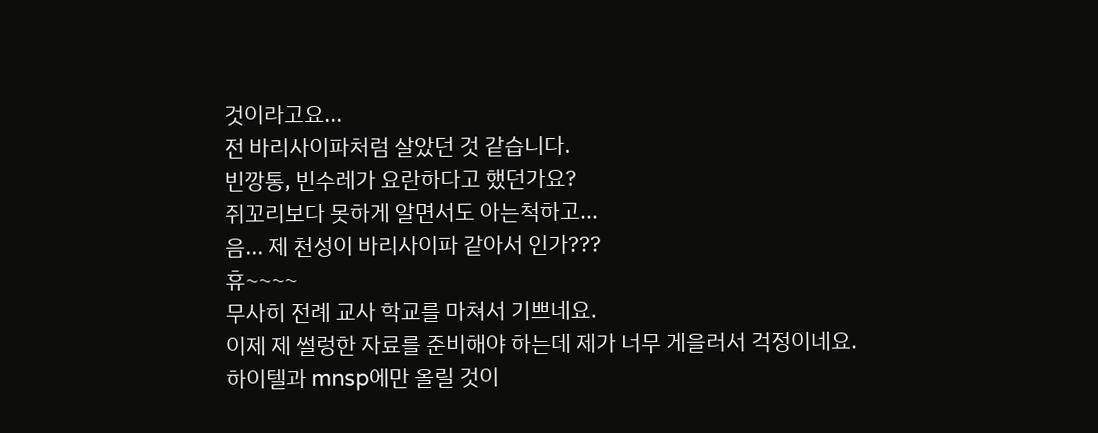것이라고요...
전 바리사이파처럼 살았던 것 같습니다.
빈깡통, 빈수레가 요란하다고 했던가요?
쥐꼬리보다 못하게 알면서도 아는척하고...
음... 제 천성이 바리사이파 같아서 인가???
휴~~~~
무사히 전례 교사 학교를 마쳐서 기쁘네요.
이제 제 썰렁한 자료를 준비해야 하는데 제가 너무 게을러서 걱정이네요.
하이텔과 mnsp에만 올릴 것이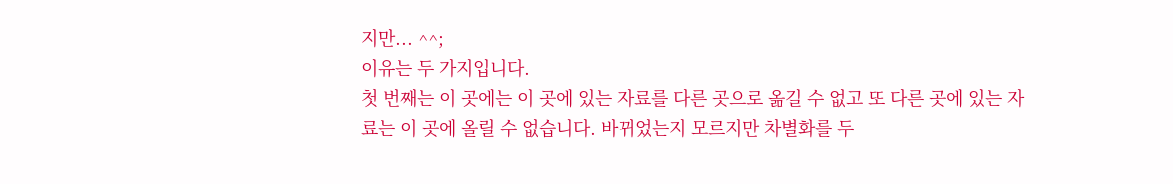지만... ^^;
이유는 두 가지입니다.
첫 번째는 이 곳에는 이 곳에 있는 자료를 다른 곳으로 옮길 수 없고 또 다른 곳에 있는 자료는 이 곳에 올릴 수 없습니다. 바뀌었는지 모르지만 차별화를 두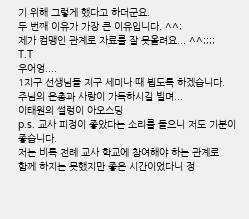기 위해 그렇게 했다고 하더군요.
두 번째 이유가 가장 큰 이유입니다. ^^;
제가 컴맹인 관계로 자료를 잘 못올려요... ^^;;;;
T.T
우어엉....
1지구 선생님들 지구 세미나 때 뵙도록 하겠습니다.
주님의 은총과 사랑이 가득하시길 빌며...
이태원의 썰렁이 아오스딩
p.s. 교사 피정이 좋았다는 소리를 들으니 저도 기분이
좋습니다.
저는 비록 전례 교사 학교에 참여해야 하는 관계로
함께 하지는 못했지만 좋은 시간이었다니 정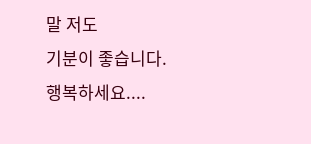말 저도
기분이 좋습니다.
행복하세요....